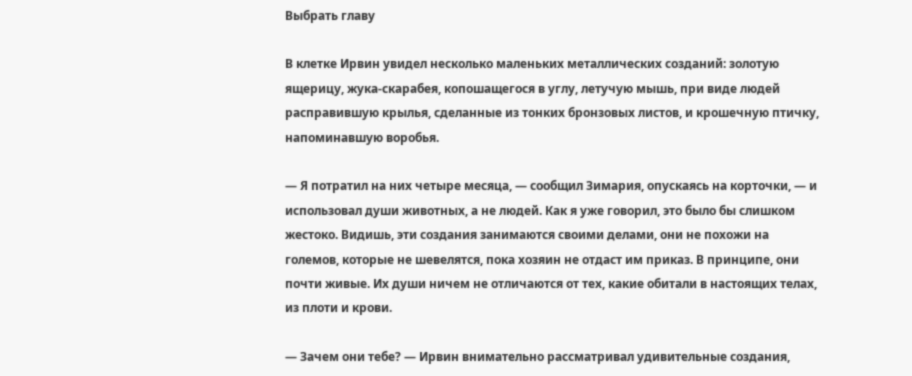Выбрать главу

В клетке Ирвин увидел несколько маленьких металлических созданий: золотую ящерицу, жука-скарабея, копошащегося в углу, летучую мышь, при виде людей расправившую крылья, сделанные из тонких бронзовых листов, и крошечную птичку, напоминавшую воробья.

— Я потратил на них четыре месяца, — сообщил Зимария, опускаясь на корточки, — и использовал души животных, а не людей. Как я уже говорил, это было бы слишком жестоко. Видишь, эти создания занимаются своими делами, они не похожи на големов, которые не шевелятся, пока хозяин не отдаст им приказ. В принципе, они почти живые. Их души ничем не отличаются от тех, какие обитали в настоящих телах, из плоти и крови.

— Зачем они тебе? — Ирвин внимательно рассматривал удивительные создания,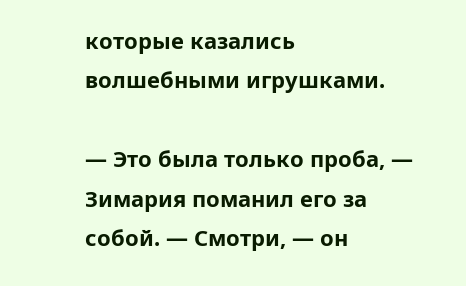которые казались волшебными игрушками.

— Это была только проба, — Зимария поманил его за собой. — Смотри, — он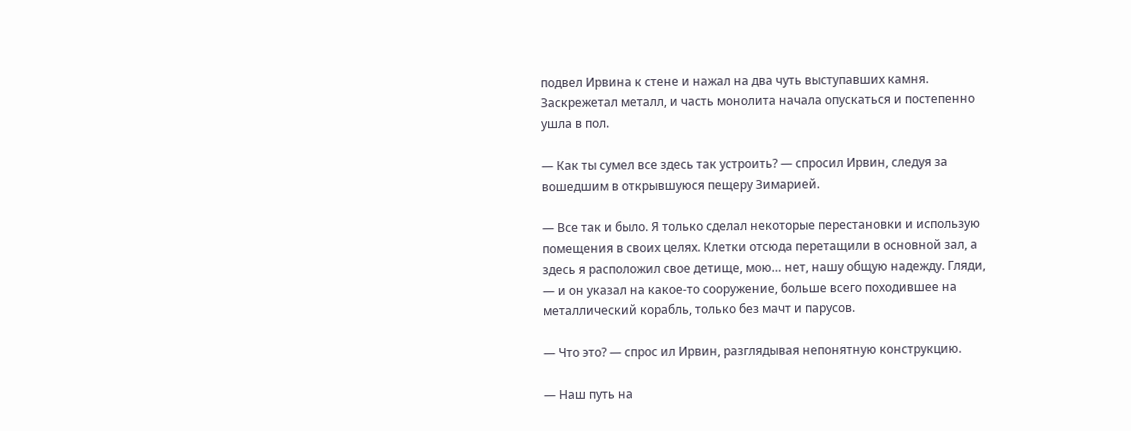подвел Ирвина к стене и нажал на два чуть выступавших камня. Заскрежетал металл, и часть монолита начала опускаться и постепенно ушла в пол.

— Как ты сумел все здесь так устроить? — спросил Ирвин, следуя за вошедшим в открывшуюся пещеру Зимарией.

— Все так и было. Я только сделал некоторые перестановки и использую помещения в своих целях. Клетки отсюда перетащили в основной зал, а здесь я расположил свое детище, мою… нет, нашу общую надежду. Гляди, — и он указал на какое-то сооружение, больше всего походившее на металлический корабль, только без мачт и парусов.

— Что это? — спрос ил Ирвин, разглядывая непонятную конструкцию.

— Наш путь на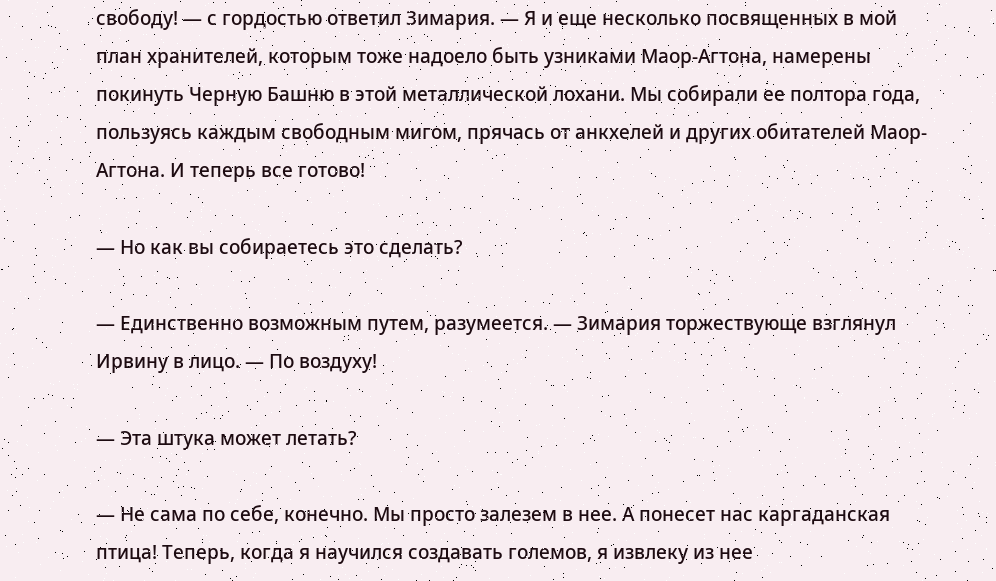свободу! — с гордостью ответил Зимария. — Я и еще несколько посвященных в мой план хранителей, которым тоже надоело быть узниками Маор-Агтона, намерены покинуть Черную Башню в этой металлической лохани. Мы собирали ее полтора года, пользуясь каждым свободным мигом, прячась от анкхелей и других обитателей Маор-Агтона. И теперь все готово!

— Но как вы собираетесь это сделать?

— Единственно возможным путем, разумеется. — Зимария торжествующе взглянул Ирвину в лицо. — По воздуху!

— Эта штука может летать?

— Не сама по себе, конечно. Мы просто залезем в нее. А понесет нас каргаданская птица! Теперь, когда я научился создавать големов, я извлеку из нее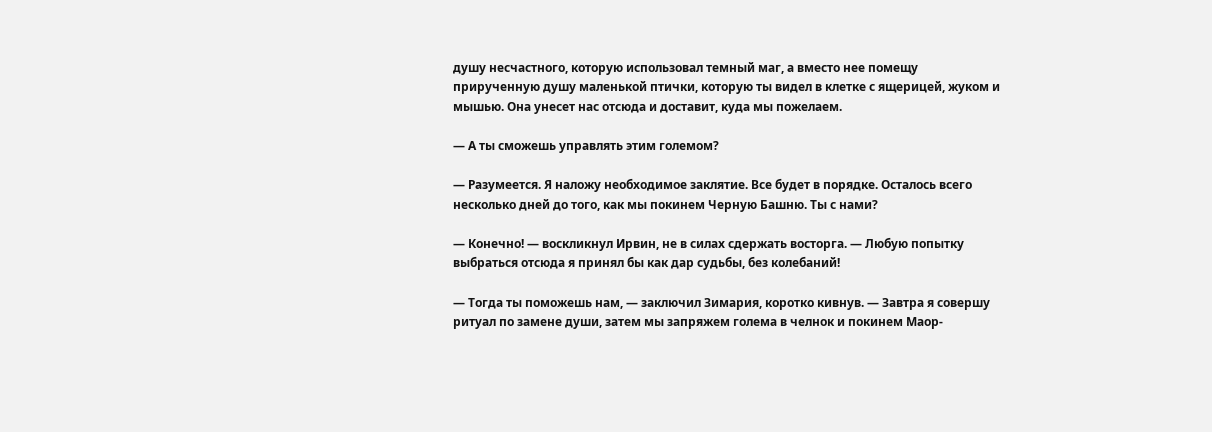душу несчастного, которую использовал темный маг, а вместо нее помещу прирученную душу маленькой птички, которую ты видел в клетке с ящерицей, жуком и мышью. Она унесет нас отсюда и доставит, куда мы пожелаем.

— А ты сможешь управлять этим големом?

— Разумеется. Я наложу необходимое заклятие. Все будет в порядке. Осталось всего несколько дней до того, как мы покинем Черную Башню. Ты с нами?

— Конечно! — воскликнул Ирвин, не в силах сдержать восторга. — Любую попытку выбраться отсюда я принял бы как дар судьбы, без колебаний!

— Тогда ты поможешь нам, — заключил Зимария, коротко кивнув. — Завтра я совершу ритуал по замене души, затем мы запряжем голема в челнок и покинем Маор-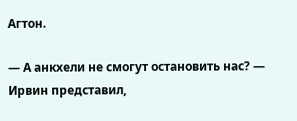Агтон.

— А анкхели не смогут остановить нас? — Ирвин представил,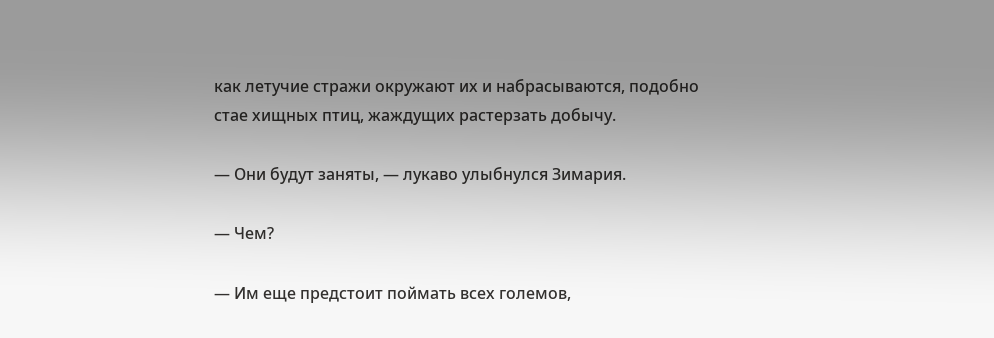как летучие стражи окружают их и набрасываются, подобно стае хищных птиц, жаждущих растерзать добычу.

— Они будут заняты, — лукаво улыбнулся Зимария.

— Чем?

— Им еще предстоит поймать всех големов,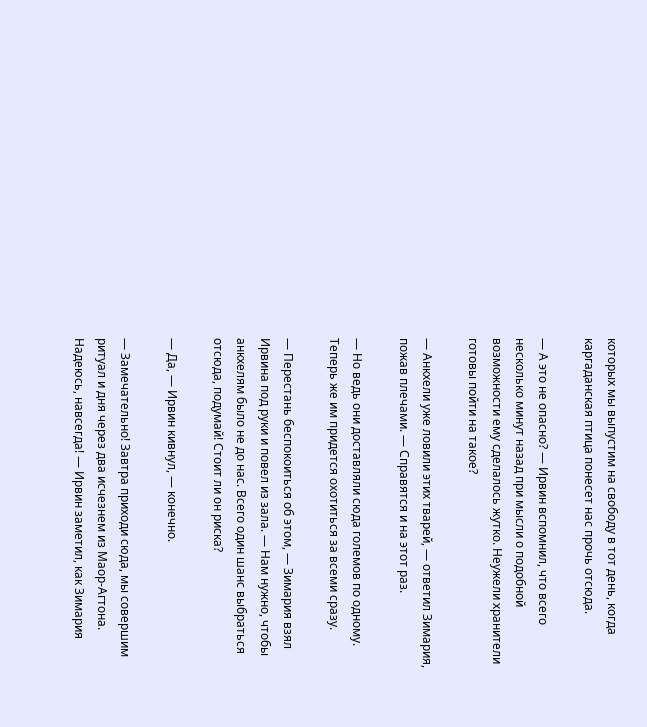которых мы выпустим на свободу в тот день, когда каргаданская птица понесет нас прочь отсюда.

— А это не опасно? — Ирвин вспомнил, что всего несколько минут назад при мысли о подобной возможности ему сделалось жутко. Неужели хранители готовы пойти на такое?

— Анкхели уже ловили этих тварей, — ответил Зимария, пожав плечами. — Справятся и на этот раз.

— Но ведь они доставляли сюда големов по одному. Теперь же им придется охотиться за всеми сразу.

— Перестань беспокоиться об этом, — Зимария взял Ирвина под руки и повел из зала. — Нам нужно, чтобы анкхелям было не до нас. Всего один шанс выбраться отсюда, подумай! Стоит ли он риска?

— Да, — Ирвин кивнул, — конечно.

— Замечательно! Завтра приходи сюда, мы совершим ритуал и дня через два исчезнем из Маор-Агтона. Надеюсь, навсегда! — Ирвин заметил, как Зимария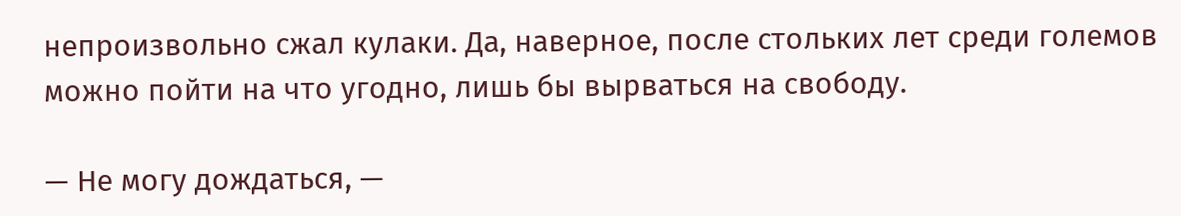непроизвольно сжал кулаки. Да, наверное, после стольких лет среди големов можно пойти на что угодно, лишь бы вырваться на свободу.

— Не могу дождаться, —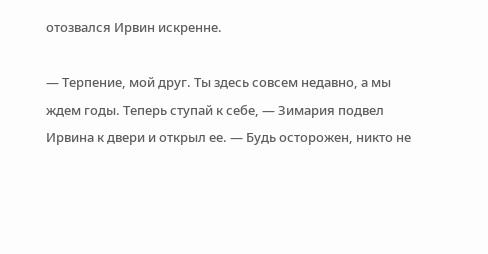отозвался Ирвин искренне.

— Терпение, мой друг. Ты здесь совсем недавно, а мы ждем годы. Теперь ступай к себе, — Зимария подвел Ирвина к двери и открыл ее. — Будь осторожен, никто не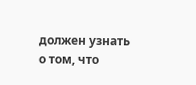должен узнать о том, что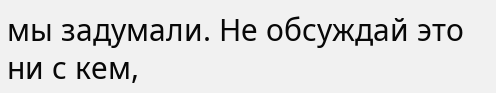мы задумали. Не обсуждай это ни с кем,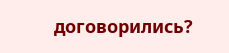договорились?